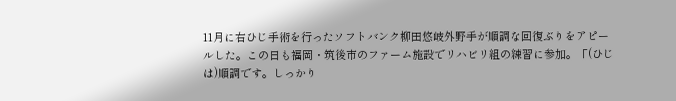11月に右ひじ手術を行ったソフトバンク柳田悠岐外野手が順調な回復ぶりをアピールした。この日も福岡・筑後市のファーム施設でリハビリ組の練習に参加。「(ひじは)順調です。しっかり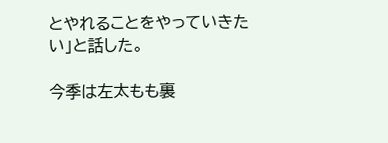とやれることをやっていきたい」と話した。

今季は左太もも裏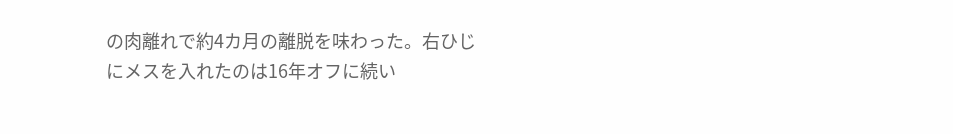の肉離れで約4カ月の離脱を味わった。右ひじにメスを入れたのは16年オフに続い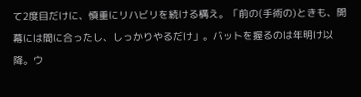て2度目だけに、慎重にリハビリを続ける構え。「前の(手術の)ときも、開幕には間に合ったし、しっかりやるだけ」。バットを握るのは年明け以降。ウ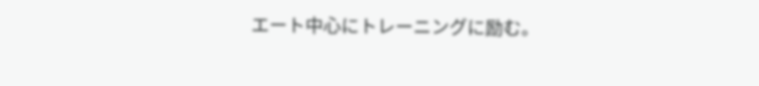エート中心にトレーニングに励む。